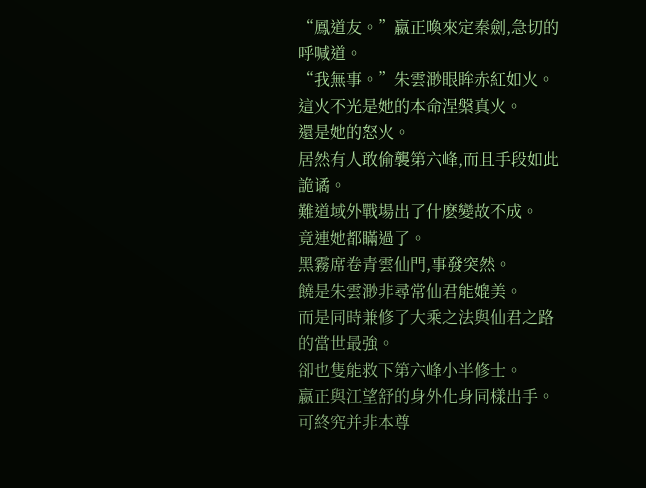“鳳道友。”嬴正喚來定秦劍,急切的呼喊道。
“我無事。”朱雲渺眼眸赤紅如火。
這火不光是她的本命涅槃真火。
還是她的怒火。
居然有人敢偷襲第六峰,而且手段如此詭谲。
難道域外戰場出了什麽變故不成。
竟連她都瞞過了。
黑霧席卷青雲仙門,事發突然。
饒是朱雲渺非尋常仙君能媲美。
而是同時兼修了大乘之法與仙君之路的當世最強。
卻也隻能救下第六峰小半修士。
嬴正與江望舒的身外化身同樣出手。
可終究并非本尊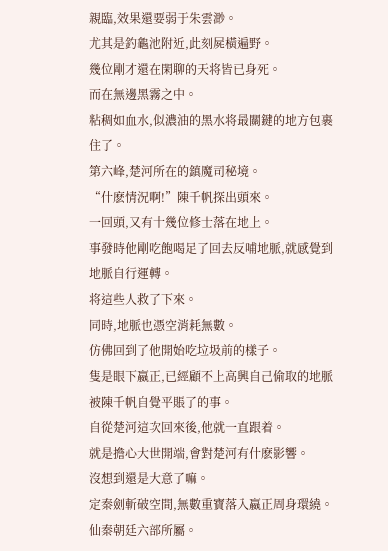親臨,效果還要弱于朱雲渺。
尤其是釣龜池附近,此刻屍橫遍野。
幾位剛才還在閑聊的天将皆已身死。
而在無邊黑霧之中。
粘稠如血水,似濃油的黑水将最關鍵的地方包裹住了。
第六峰,楚河所在的鎮魔司秘境。
“什麽情況啊!”陳千帆探出頭來。
一回頭,又有十幾位修士落在地上。
事發時他剛吃飽喝足了回去反哺地脈,就感覺到地脈自行運轉。
将這些人救了下來。
同時,地脈也憑空消耗無數。
仿佛回到了他開始吃垃圾前的樣子。
隻是眼下嬴正,已經顧不上高興自己偷取的地脈被陳千帆自覺平賬了的事。
自從楚河這次回來後,他就一直跟着。
就是擔心大世開端,會對楚河有什麽影響。
沒想到還是大意了嘛。
定秦劍斬破空間,無數重寶落入嬴正周身環繞。
仙秦朝廷六部所屬。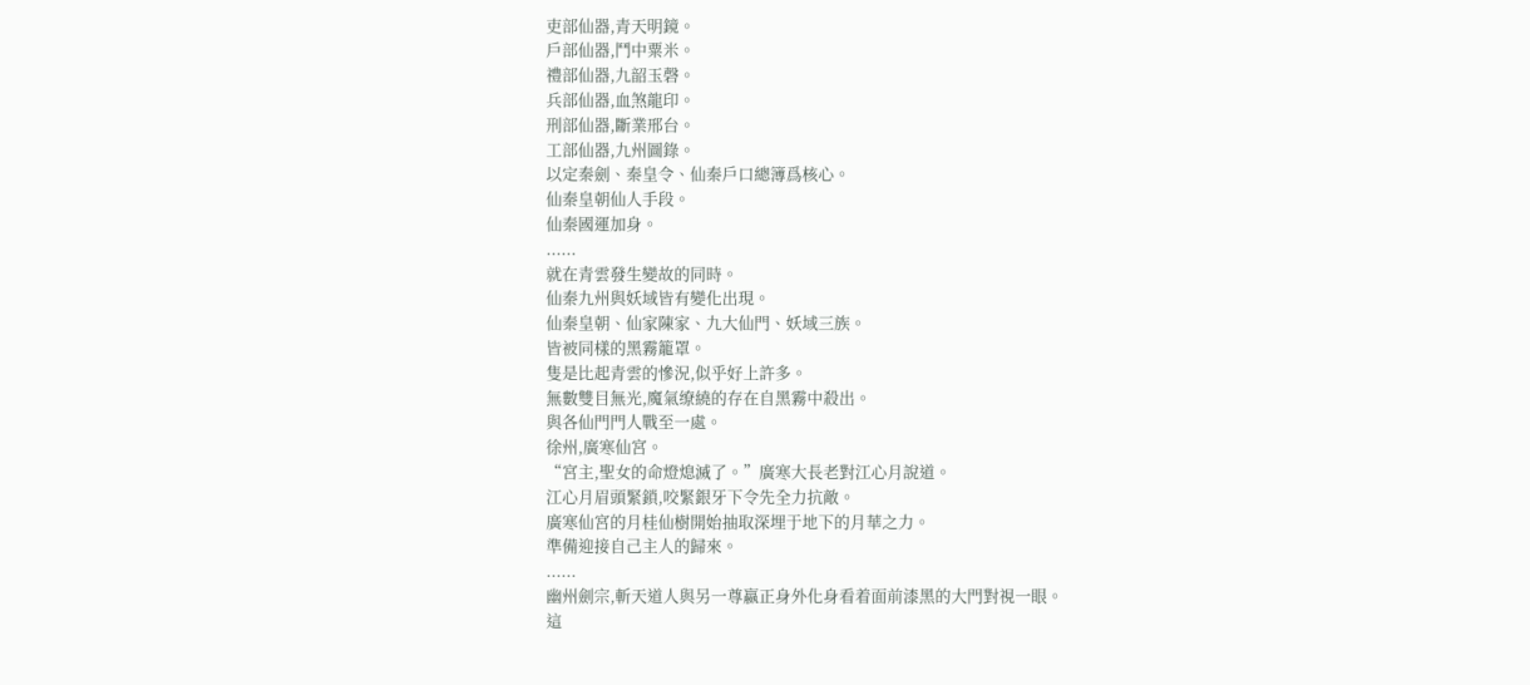吏部仙器,青天明鏡。
戶部仙器,鬥中粟米。
禮部仙器,九韶玉磬。
兵部仙器,血煞龍印。
刑部仙器,斷業邢台。
工部仙器,九州圖錄。
以定秦劍、秦皇令、仙秦戶口總簿爲核心。
仙秦皇朝仙人手段。
仙秦國運加身。
......
就在青雲發生變故的同時。
仙秦九州與妖域皆有變化出現。
仙秦皇朝、仙家陳家、九大仙門、妖域三族。
皆被同樣的黑霧籠罩。
隻是比起青雲的慘況,似乎好上許多。
無數雙目無光,魔氣缭繞的存在自黑霧中殺出。
與各仙門門人戰至一處。
徐州,廣寒仙宮。
“宮主,聖女的命燈熄滅了。”廣寒大長老對江心月說道。
江心月眉頭緊鎖,咬緊銀牙下令先全力抗敵。
廣寒仙宮的月桂仙樹開始抽取深埋于地下的月華之力。
準備迎接自己主人的歸來。
......
幽州劍宗,斬天道人與另一尊嬴正身外化身看着面前漆黑的大門對視一眼。
這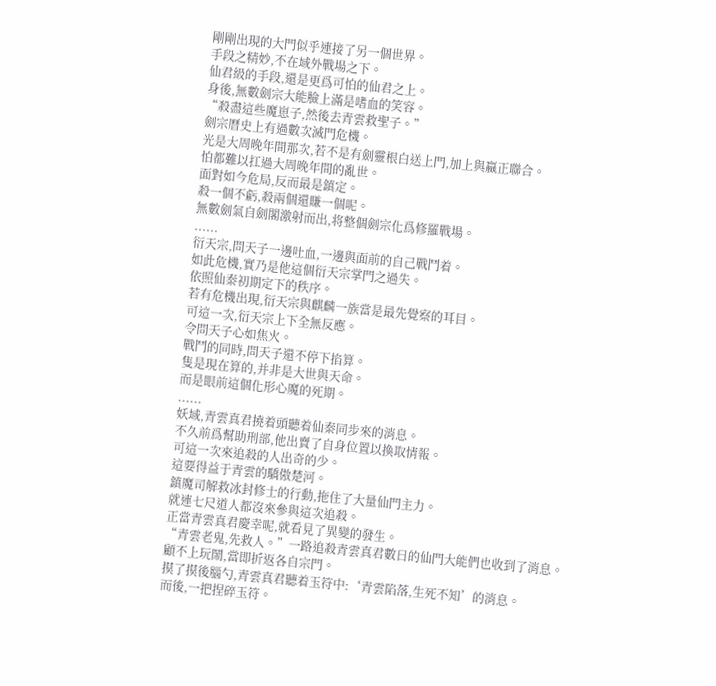剛剛出現的大門似乎連接了另一個世界。
手段之精妙,不在域外戰場之下。
仙君級的手段,還是更爲可怕的仙君之上。
身後,無數劍宗大能臉上滿是嗜血的笑容。
“殺盡這些魔崽子,然後去青雲救聖子。”
劍宗曆史上有過數次滅門危機。
光是大周晚年間那次,若不是有劍靈根白送上門,加上與嬴正聯合。
怕都難以扛過大周晚年間的亂世。
面對如今危局,反而最是鎮定。
殺一個不虧,殺兩個還賺一個呢。
無數劍氣自劍閣激射而出,将整個劍宗化爲修羅戰場。
......
衍天宗,問天子一邊吐血,一邊與面前的自己戰鬥着。
如此危機,實乃是他這個衍天宗掌門之過失。
依照仙秦初期定下的秩序。
若有危機出現,衍天宗與麒麟一族當是最先覺察的耳目。
可這一次,衍天宗上下全無反應。
令問天子心如焦火。
戰鬥的同時,問天子還不停下掐算。
隻是現在算的,并非是大世與天命。
而是眼前這個化形心魔的死期。
......
妖域,青雲真君撓着頭聽着仙秦同步來的消息。
不久前爲幫助刑部,他出賣了自身位置以換取情報。
可這一次來追殺的人出奇的少。
這要得益于青雲的驕傲楚河。
鎮魔司解救冰封修士的行動,拖住了大量仙門主力。
就連七尺道人都沒來參與這次追殺。
正當青雲真君慶幸呢,就看見了異變的發生。
“青雲老鬼,先救人。”一路追殺青雲真君數日的仙門大能們也收到了消息。
顧不上玩鬧,當即折返各自宗門。
摸了摸後腦勺,青雲真君聽着玉符中:‘青雲陷落,生死不知’的消息。
而後,一把捏碎玉符。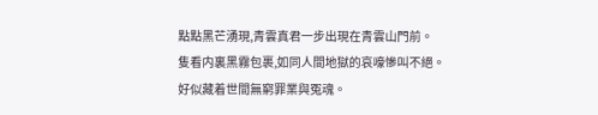點點黑芒湧現,青雲真君一步出現在青雲山門前。
隻看内裏黑霧包裹,如同人間地獄的哀嚎慘叫不絕。
好似藏着世間無窮罪業與冤魂。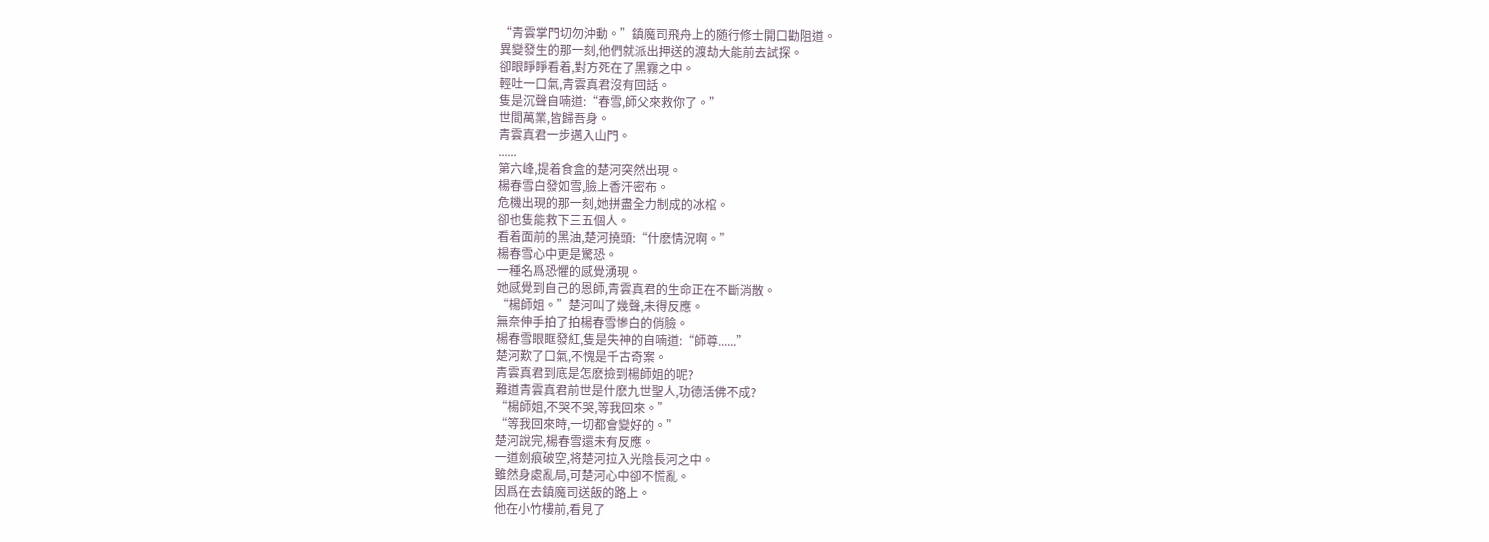“青雲掌門切勿沖動。”鎮魔司飛舟上的随行修士開口勸阻道。
異變發生的那一刻,他們就派出押送的渡劫大能前去試探。
卻眼睜睜看着,對方死在了黑霧之中。
輕吐一口氣,青雲真君沒有回話。
隻是沉聲自喃道:“春雪,師父來救你了。”
世間萬業,皆歸吾身。
青雲真君一步邁入山門。
......
第六峰,提着食盒的楚河突然出現。
楊春雪白發如雪,臉上香汗密布。
危機出現的那一刻,她拼盡全力制成的冰棺。
卻也隻能救下三五個人。
看着面前的黑油,楚河撓頭:“什麽情況啊。”
楊春雪心中更是驚恐。
一種名爲恐懼的感覺湧現。
她感覺到自己的恩師,青雲真君的生命正在不斷消散。
“楊師姐。”楚河叫了幾聲,未得反應。
無奈伸手拍了拍楊春雪慘白的俏臉。
楊春雪眼眶發紅,隻是失神的自喃道:“師尊......”
楚河歎了口氣,不愧是千古奇案。
青雲真君到底是怎麽撿到楊師姐的呢?
難道青雲真君前世是什麽九世聖人,功德活佛不成?
“楊師姐,不哭不哭,等我回來。”
“等我回來時,一切都會變好的。”
楚河說完,楊春雪還未有反應。
一道劍痕破空,将楚河拉入光陰長河之中。
雖然身處亂局,可楚河心中卻不慌亂。
因爲在去鎮魔司送飯的路上。
他在小竹樓前,看見了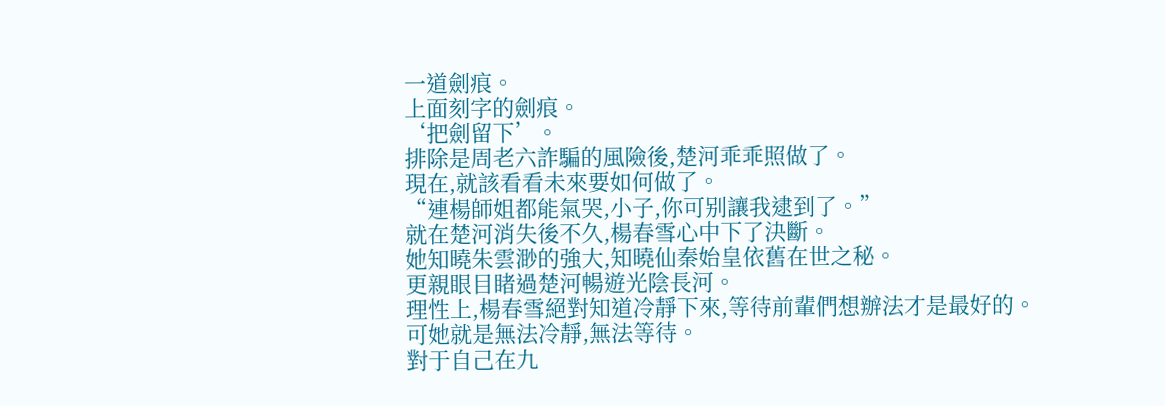一道劍痕。
上面刻字的劍痕。
‘把劍留下’。
排除是周老六詐騙的風險後,楚河乖乖照做了。
現在,就該看看未來要如何做了。
“連楊師姐都能氣哭,小子,你可别讓我逮到了。”
就在楚河消失後不久,楊春雪心中下了決斷。
她知曉朱雲渺的強大,知曉仙秦始皇依舊在世之秘。
更親眼目睹過楚河暢遊光陰長河。
理性上,楊春雪絕對知道冷靜下來,等待前輩們想辦法才是最好的。
可她就是無法冷靜,無法等待。
對于自己在九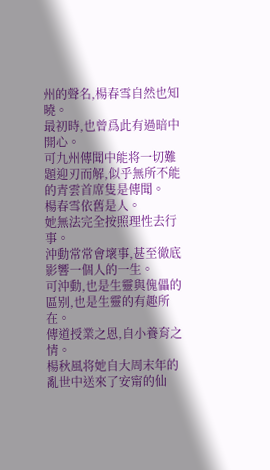州的聲名,楊春雪自然也知曉。
最初時,也曾爲此有過暗中開心。
可九州傳聞中能将一切難題迎刃而解,似乎無所不能的青雲首席隻是傳聞。
楊春雪依舊是人。
她無法完全按照理性去行事。
沖動常常會壞事,甚至徹底影響一個人的一生。
可沖動,也是生靈與傀儡的區别,也是生靈的有趣所在。
傳道授業之恩,自小養育之情。
楊秋風将她自大周末年的亂世中送來了安甯的仙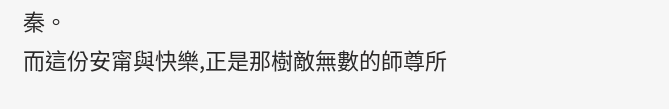秦。
而這份安甯與快樂,正是那樹敵無數的師尊所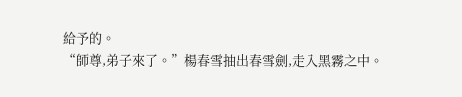給予的。
“師尊,弟子來了。”楊春雪抽出春雪劍,走入黑霧之中。